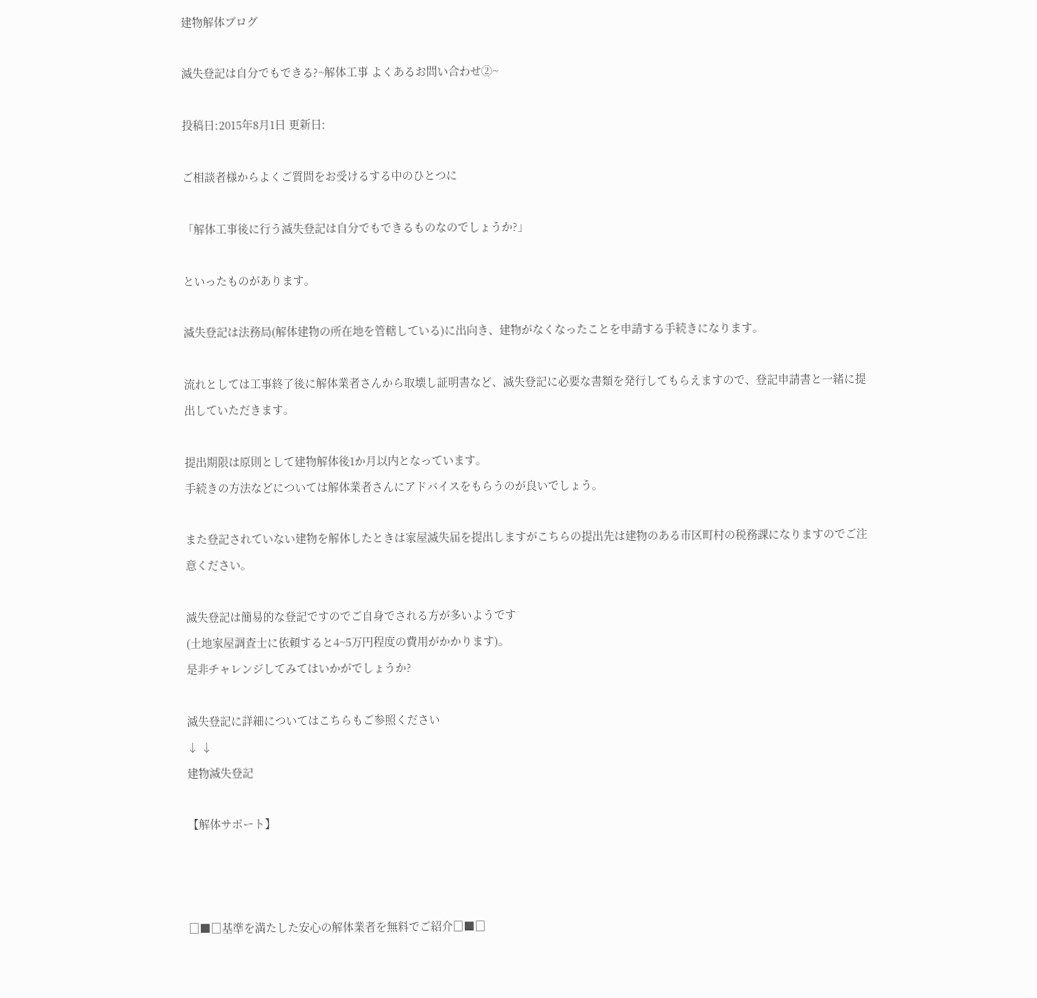建物解体ブログ

滅失登記は自分でもできる?~解体工事 よくあるお問い合わせ②~

投稿日:2015年8月1日 更新日:

ご相談者様からよくご質問をお受けるする中のひとつに

「解体工事後に行う滅失登記は自分でもできるものなのでしょうか?」

といったものがあります。

滅失登記は法務局(解体建物の所在地を管轄している)に出向き、建物がなくなったことを申請する手続きになります。

流れとしては工事終了後に解体業者さんから取壊し証明書など、滅失登記に必要な書類を発行してもらえますので、登記申請書と一緒に提出していただきます。

提出期限は原則として建物解体後1か月以内となっています。
手続きの方法などについては解体業者さんにアドバイスをもらうのが良いでしょう。

また登記されていない建物を解体したときは家屋滅失届を提出しますがこちらの提出先は建物のある市区町村の税務課になりますのでご注意ください。

滅失登記は簡易的な登記ですのでご自身でされる方が多いようです
(土地家屋調査士に依頼すると4~5万円程度の費用がかかります)。
是非チャレンジしてみてはいかがでしょうか?

滅失登記に詳細についてはこちらもご参照ください
↓ ↓
建物滅失登記

【解体サポート】



□■□基準を満たした安心の解体業者を無料でご紹介□■□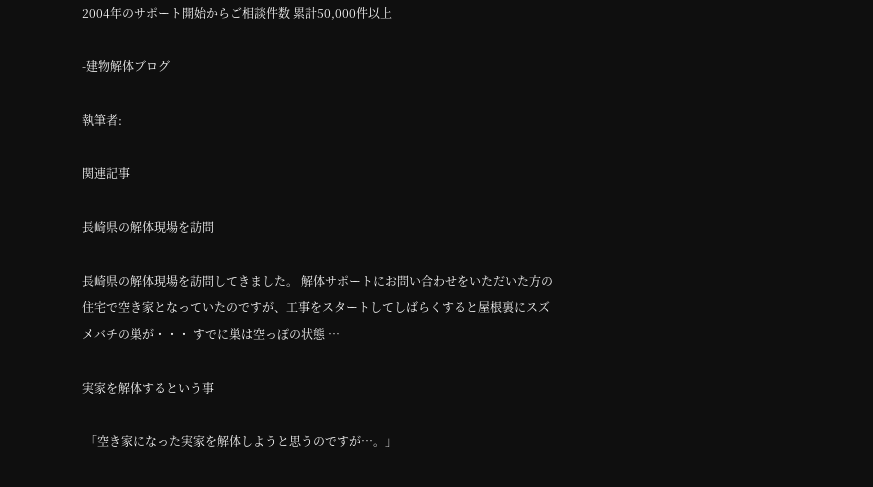2004年のサポート開始からご相談件数 累計50,000件以上

-建物解体ブログ

執筆者:

関連記事

長崎県の解体現場を訪問

長崎県の解体現場を訪問してきました。 解体サポートにお問い合わせをいただいた方の住宅で空き家となっていたのですが、工事をスタートしてしばらくすると屋根裏にスズメバチの巣が・・・ すでに巣は空っぽの状態 …

実家を解体するという事

 「空き家になった実家を解体しようと思うのですが…。」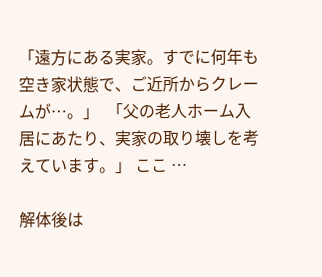「遠方にある実家。すでに何年も空き家状態で、ご近所からクレームが…。」  「父の老人ホーム入居にあたり、実家の取り壊しを考えています。」 ここ …

解体後は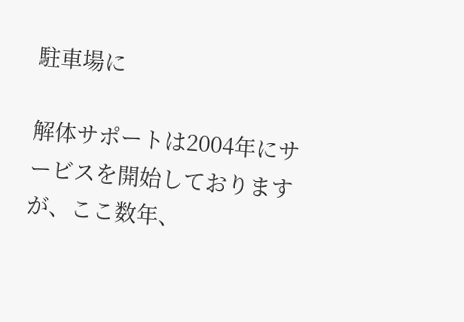駐車場に

解体サポートは2004年にサービスを開始しておりますが、ここ数年、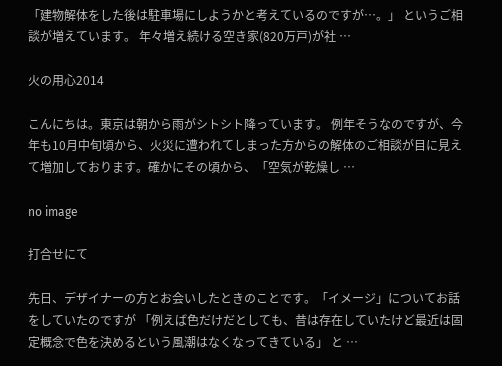「建物解体をした後は駐車場にしようかと考えているのですが…。」 というご相談が増えています。 年々増え続ける空き家(820万戸)が社 …

火の用心2014

こんにちは。東京は朝から雨がシトシト降っています。 例年そうなのですが、今年も10月中旬頃から、火災に遭われてしまった方からの解体のご相談が目に見えて増加しております。確かにその頃から、「空気が乾燥し …

no image

打合せにて

先日、デザイナーの方とお会いしたときのことです。「イメージ」についてお話をしていたのですが 「例えば色だけだとしても、昔は存在していたけど最近は固定概念で色を決めるという風潮はなくなってきている」 と …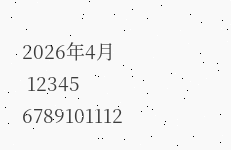2026年4月
 12345
6789101112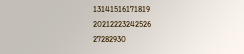13141516171819
20212223242526
27282930